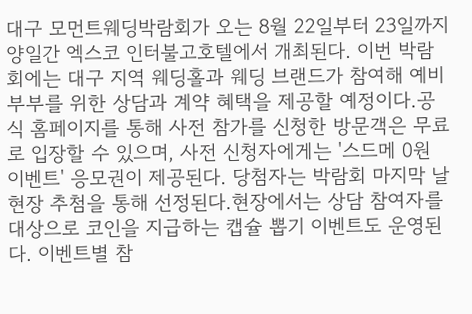대구 모먼트웨딩박람회가 오는 8월 22일부터 23일까지 양일간 엑스코 인터불고호텔에서 개최된다. 이번 박람회에는 대구 지역 웨딩홀과 웨딩 브랜드가 참여해 예비부부를 위한 상담과 계약 혜택을 제공할 예정이다.공식 홈페이지를 통해 사전 참가를 신청한 방문객은 무료로 입장할 수 있으며, 사전 신청자에게는 '스드메 0원 이벤트' 응모권이 제공된다. 당첨자는 박람회 마지막 날 현장 추첨을 통해 선정된다.현장에서는 상담 참여자를 대상으로 코인을 지급하는 캡슐 뽑기 이벤트도 운영된다. 이벤트별 참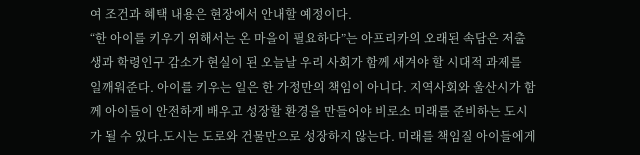여 조건과 혜택 내용은 현장에서 안내할 예정이다.
“한 아이를 키우기 위해서는 온 마을이 필요하다”는 아프리카의 오래된 속담은 저출생과 학령인구 감소가 현실이 된 오늘날 우리 사회가 함께 새겨야 할 시대적 과제를 일깨워준다. 아이를 키우는 일은 한 가정만의 책임이 아니다. 지역사회와 울산시가 함께 아이들이 안전하게 배우고 성장할 환경을 만들어야 비로소 미래를 준비하는 도시가 될 수 있다.도시는 도로와 건물만으로 성장하지 않는다. 미래를 책임질 아이들에게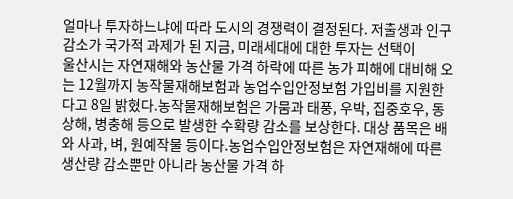얼마나 투자하느냐에 따라 도시의 경쟁력이 결정된다. 저출생과 인구 감소가 국가적 과제가 된 지금, 미래세대에 대한 투자는 선택이
울산시는 자연재해와 농산물 가격 하락에 따른 농가 피해에 대비해 오는 12월까지 농작물재해보험과 농업수입안정보험 가입비를 지원한다고 8일 밝혔다.농작물재해보험은 가뭄과 태풍, 우박, 집중호우, 동상해, 병충해 등으로 발생한 수확량 감소를 보상한다. 대상 품목은 배와 사과, 벼, 원예작물 등이다.농업수입안정보험은 자연재해에 따른 생산량 감소뿐만 아니라 농산물 가격 하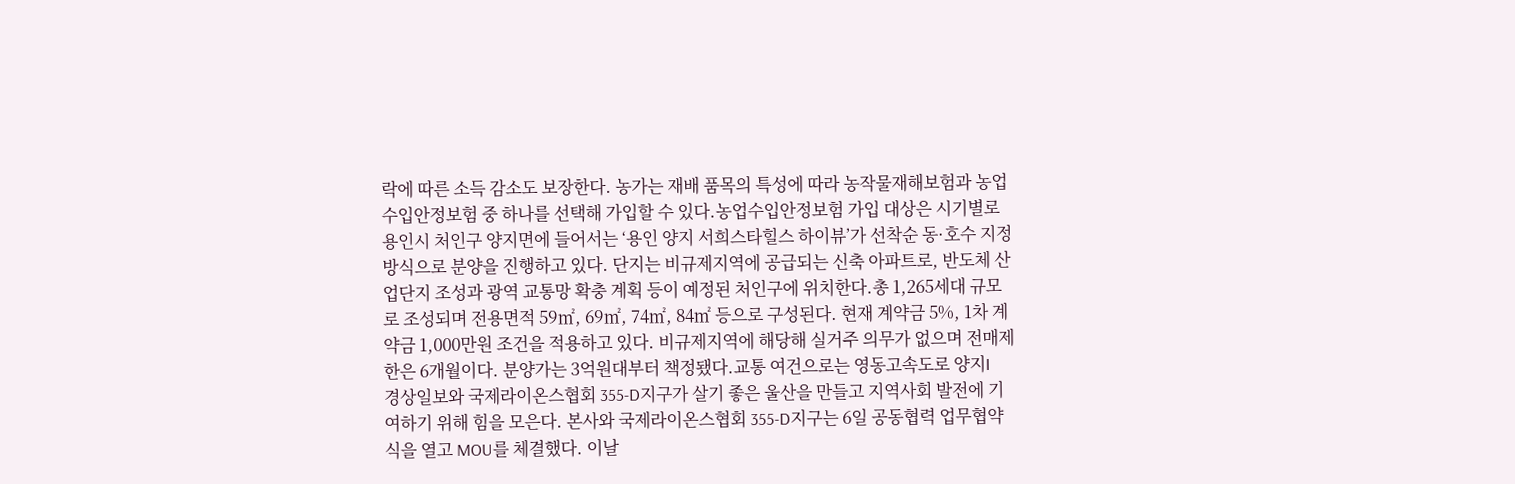락에 따른 소득 감소도 보장한다. 농가는 재배 품목의 특성에 따라 농작물재해보험과 농업수입안정보험 중 하나를 선택해 가입할 수 있다.농업수입안정보험 가입 대상은 시기별로
용인시 처인구 양지면에 들어서는 ‘용인 양지 서희스타힐스 하이뷰’가 선착순 동·호수 지정 방식으로 분양을 진행하고 있다. 단지는 비규제지역에 공급되는 신축 아파트로, 반도체 산업단지 조성과 광역 교통망 확충 계획 등이 예정된 처인구에 위치한다.총 1,265세대 규모로 조성되며 전용면적 59㎡, 69㎡, 74㎡, 84㎡ 등으로 구성된다. 현재 계약금 5%, 1차 계약금 1,000만원 조건을 적용하고 있다. 비규제지역에 해당해 실거주 의무가 없으며 전매제한은 6개월이다. 분양가는 3억원대부터 책정됐다.교통 여건으로는 영동고속도로 양지I
경상일보와 국제라이온스협회 355-D지구가 살기 좋은 울산을 만들고 지역사회 발전에 기여하기 위해 힘을 모은다. 본사와 국제라이온스협회 355-D지구는 6일 공동협력 업무협약식을 열고 MOU를 체결했다. 이날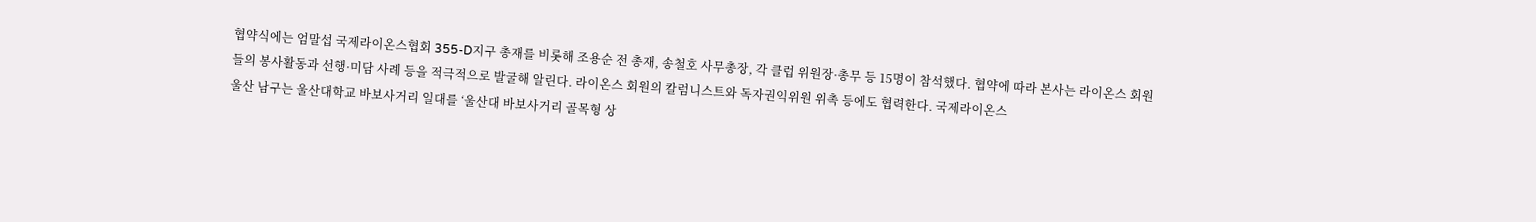협약식에는 엄말섭 국제라이온스협회 355-D지구 총재를 비롯해 조용순 전 총재, 송철호 사무총장, 각 클럽 위원장·총무 등 15명이 참석했다. 협약에 따라 본사는 라이온스 회원들의 봉사활동과 선행·미담 사례 등을 적극적으로 발굴해 알린다. 라이온스 회원의 칼럼니스트와 독자권익위원 위촉 등에도 협력한다. 국제라이온스
울산 남구는 울산대학교 바보사거리 일대를 ‘울산대 바보사거리 골목형 상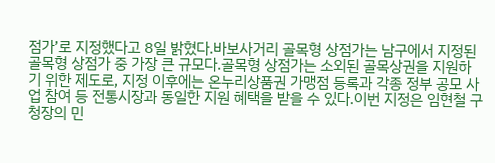점가’로 지정했다고 8일 밝혔다.바보사거리 골목형 상점가는 남구에서 지정된 골목형 상점가 중 가장 큰 규모다.골목형 상점가는 소외된 골목상권을 지원하기 위한 제도로, 지정 이후에는 온누리상품권 가맹점 등록과 각종 정부 공모 사업 참여 등 전통시장과 동일한 지원 혜택을 받을 수 있다.이번 지정은 임현철 구청장의 민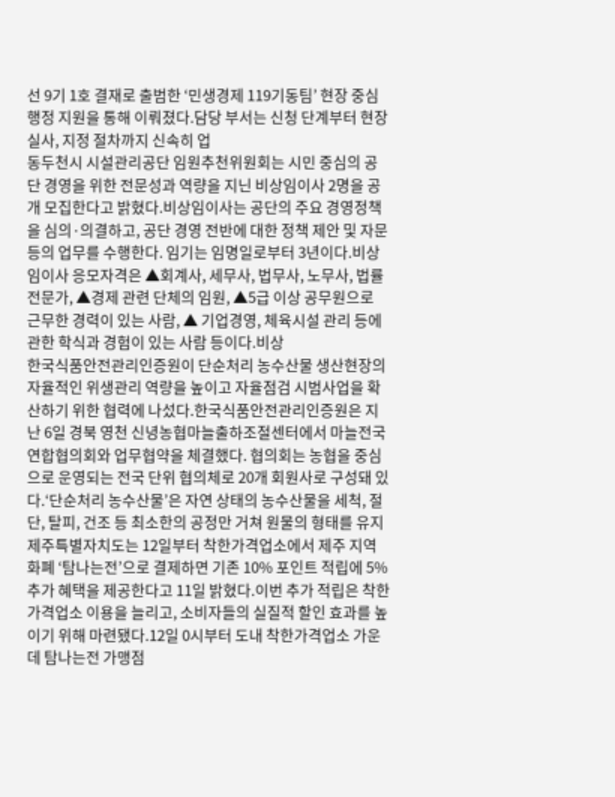선 9기 1호 결재로 출범한 ‘민생경제 119기동팀’ 현장 중심 행정 지원을 통해 이뤄졌다.담당 부서는 신청 단계부터 현장 실사, 지정 절차까지 신속히 업
동두천시 시설관리공단 임원추천위원회는 시민 중심의 공단 경영을 위한 전문성과 역량을 지닌 비상임이사 2명을 공개 모집한다고 밝혔다.비상임이사는 공단의 주요 경영정책을 심의·의결하고, 공단 경영 전반에 대한 정책 제안 및 자문 등의 업무를 수행한다. 임기는 임명일로부터 3년이다.비상임이사 응모자격은 ▲회계사, 세무사, 법무사, 노무사, 법률전문가, ▲경제 관련 단체의 임원, ▲5급 이상 공무원으로 근무한 경력이 있는 사람, ▲ 기업경영, 체육시설 관리 등에 관한 학식과 경험이 있는 사람 등이다.비상
한국식품안전관리인증원이 단순처리 농수산물 생산현장의 자율적인 위생관리 역량을 높이고 자율점검 시범사업을 확산하기 위한 협력에 나섰다.한국식품안전관리인증원은 지난 6일 경북 영천 신녕농협마늘출하조절센터에서 마늘전국연합협의회와 업무협약을 체결했다. 협의회는 농협을 중심으로 운영되는 전국 단위 협의체로 20개 회원사로 구성돼 있다.‘단순처리 농수산물’은 자연 상태의 농수산물을 세척, 절단, 탈피, 건조 등 최소한의 공정만 거쳐 원물의 형태를 유지
제주특별자치도는 12일부터 착한가격업소에서 제주 지역화폐 ‘탐나는전’으로 결제하면 기존 10% 포인트 적립에 5% 추가 혜택을 제공한다고 11일 밝혔다.이번 추가 적립은 착한가격업소 이용을 늘리고, 소비자들의 실질적 할인 효과를 높이기 위해 마련됐다.12일 0시부터 도내 착한가격업소 가운데 탐나는전 가맹점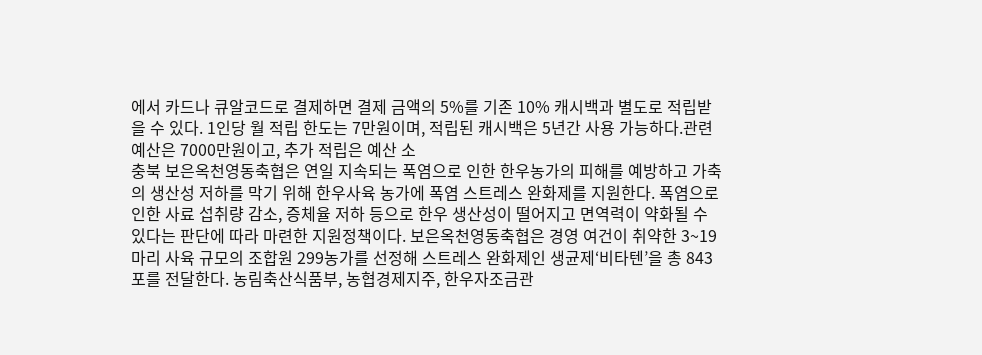에서 카드나 큐알코드로 결제하면 결제 금액의 5%를 기존 10% 캐시백과 별도로 적립받을 수 있다. 1인당 월 적립 한도는 7만원이며, 적립된 캐시백은 5년간 사용 가능하다.관련 예산은 7000만원이고, 추가 적립은 예산 소
충북 보은옥천영동축협은 연일 지속되는 폭염으로 인한 한우농가의 피해를 예방하고 가축의 생산성 저하를 막기 위해 한우사육 농가에 폭염 스트레스 완화제를 지원한다. 폭염으로 인한 사료 섭취량 감소, 증체율 저하 등으로 한우 생산성이 떨어지고 면역력이 약화될 수 있다는 판단에 따라 마련한 지원정책이다. 보은옥천영동축협은 경영 여건이 취약한 3~19마리 사육 규모의 조합원 299농가를 선정해 스트레스 완화제인 생균제‘비타텐’을 총 843포를 전달한다. 농림축산식품부, 농협경제지주, 한우자조금관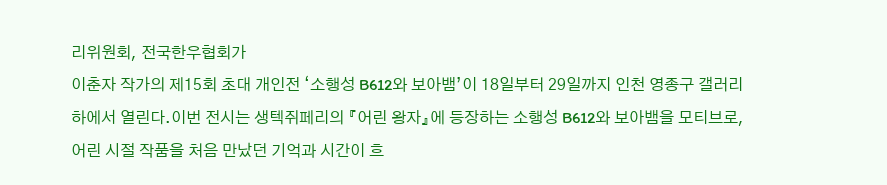리위원회, 전국한우협회가
이춘자 작가의 제15회 초대 개인전 ‘소행성 B612와 보아뱀’이 18일부터 29일까지 인천 영종구 갤러리 하에서 열린다.이번 전시는 생텍쥐페리의 『어린 왕자』에 등장하는 소행성 B612와 보아뱀을 모티브로, 어린 시절 작품을 처음 만났던 기억과 시간이 흐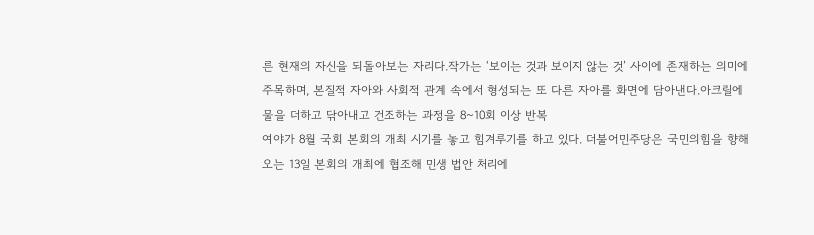른 현재의 자신을 되돌아보는 자리다.작가는 ‘보이는 것과 보이지 않는 것’ 사이에 존재하는 의미에 주목하며, 본질적 자아와 사회적 관계 속에서 형성되는 또 다른 자아를 화면에 담아낸다.아크릴에 물을 더하고 닦아내고 건조하는 과정을 8~10회 이상 반복
여야가 8월 국회 본회의 개최 시기를 놓고 힘겨루기를 하고 있다. 더불어민주당은 국민의힘을 향해 오는 13일 본회의 개최에 협조해 민생 법안 처리에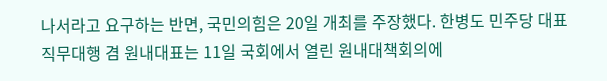나서라고 요구하는 반면, 국민의힘은 20일 개최를 주장했다. 한병도 민주당 대표 직무대행 겸 원내대표는 11일 국회에서 열린 원내대책회의에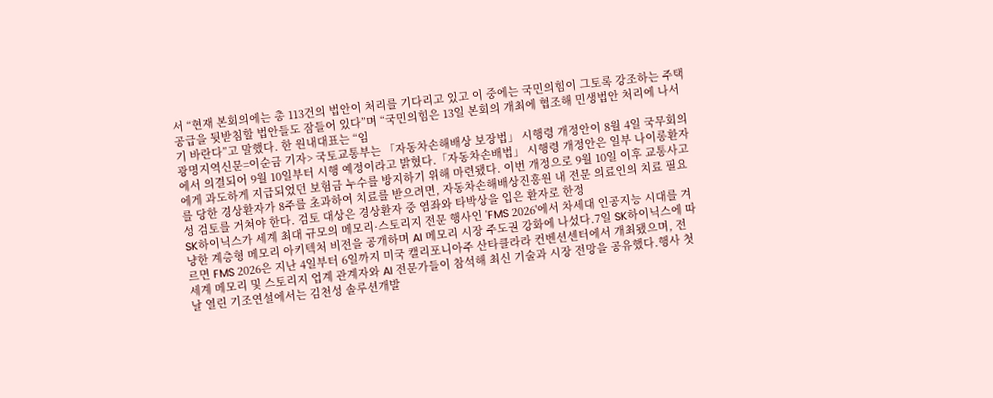서 “현재 본회의에는 총 113건의 법안이 처리를 기다리고 있고 이 중에는 국민의힘이 그토록 강조하는 주택 공급을 뒷받침할 법안들도 잠들어 있다”며 “국민의힘은 13일 본회의 개최에 협조해 민생법안 처리에 나서기 바란다”고 말했다. 한 원내대표는 “임
광명지역신문=이순금 기자> 국토교통부는 「자동차손해배상 보장법」 시행령 개정안이 8월 4일 국무회의에서 의결되어 9월 10일부터 시행 예정이라고 밝혔다.「자동차손배법」 시행령 개정안은 일부 나이롱환자에게 과도하게 지급되었던 보험금 누수를 방지하기 위해 마련됐다. 이번 개정으로 9월 10일 이후 교통사고를 당한 경상환자가 8주를 초과하여 치료를 받으려면, 자동차손해배상진흥원 내 전문 의료인의 치료 필요성 검토를 거쳐야 한다. 검토 대상은 경상환자 중 염좌와 타박상을 입은 환자로 한정
SK하이닉스가 세계 최대 규모의 메모리·스토리지 전문 행사인 'FMS 2026'에서 차세대 인공지능 시대를 겨냥한 계층형 메모리 아키텍처 비전을 공개하며 AI 메모리 시장 주도권 강화에 나섰다.7일 SK하이닉스에 따르면 FMS 2026은 지난 4일부터 6일까지 미국 캘리포니아주 산타클라라 컨벤션센터에서 개최됐으며, 전 세계 메모리 및 스토리지 업계 관계자와 AI 전문가들이 참석해 최신 기술과 시장 전망을 공유했다.행사 첫날 열린 기조연설에서는 김천성 솔루션개발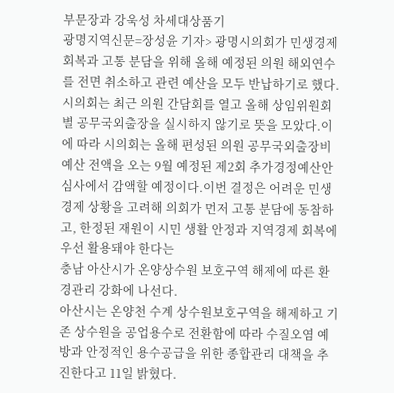부문장과 강욱성 차세대상품기
광명지역신문=장성윤 기자> 광명시의회가 민생경제 회복과 고통 분담을 위해 올해 예정된 의원 해외연수를 전면 취소하고 관련 예산을 모두 반납하기로 했다.시의회는 최근 의원 간담회를 열고 올해 상임위원회별 공무국외출장을 실시하지 않기로 뜻을 모았다.이에 따라 시의회는 올해 편성된 의원 공무국외출장비 예산 전액을 오는 9월 예정된 제2회 추가경정예산안 심사에서 감액할 예정이다.이번 결정은 어려운 민생경제 상황을 고려해 의회가 먼저 고통 분담에 동참하고, 한정된 재원이 시민 생활 안정과 지역경제 회복에 우선 활용돼야 한다는
충남 아산시가 온양상수원 보호구역 해제에 따른 환경관리 강화에 나선다.
아산시는 온양천 수계 상수원보호구역을 해제하고 기존 상수원을 공업용수로 전환함에 따라 수질오염 예방과 안정적인 용수공급을 위한 종합관리 대책을 추진한다고 11일 밝혔다.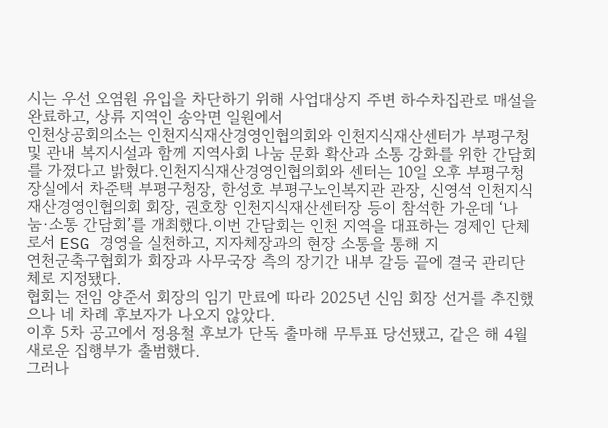시는 우선 오염원 유입을 차단하기 위해 사업대상지 주변 하수차집관로 매설을 완료하고, 상류 지역인 송악면 일원에서
인천상공회의소는 인천지식재산경영인협의회와 인천지식재산센터가 부평구청 및 관내 복지시설과 함께 지역사회 나눔 문화 확산과 소통 강화를 위한 간담회를 가졌다고 밝혔다.인천지식재산경영인협의회와 센터는 10일 오후 부평구청장실에서 차준택 부평구청장, 한성호 부평구노인복지관 관장, 신영석 인천지식재산경영인협의회 회장, 권호창 인천지식재산센터장 등이 참석한 가운데 ‘나눔·소통 간담회’를 개최했다.이번 간담회는 인천 지역을 대표하는 경제인 단체로서 ESG 경영을 실천하고, 지자체장과의 현장 소통을 통해 지
연천군축구협회가 회장과 사무국장 측의 장기간 내부 갈등 끝에 결국 관리단체로 지정됐다.
협회는 전임 양준서 회장의 임기 만료에 따라 2025년 신임 회장 선거를 추진했으나 네 차례 후보자가 나오지 않았다.
이후 5차 공고에서 정용철 후보가 단독 출마해 무투표 당선됐고, 같은 해 4월 새로운 집행부가 출범했다.
그러나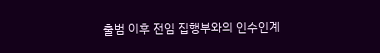출범 이후 전임 집행부와의 인수인계